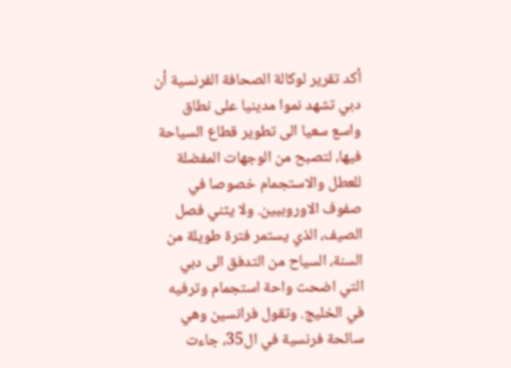أكد تقرير لوكالة الصحافة الفرنسية أن دبي تشهد نموا مدينيا على نطاق واسع سعيا الى تطوير قطاع السياحة فيها، لتصبح من الوجهات المفضلة للعطل والاستجمام خصوصا في صفوف الاوروبيين. ولا يثني فصل الصيف، الذي يستمر فترة طويلة من السنة، السياح من التدفق الى دبي التي اضحت واحة استجمام وترفيه في الخليج. وتقول فرانسين وهي سائحة فرنسية في ال35، جاءت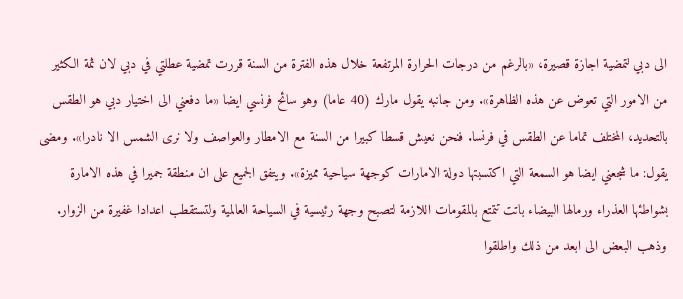الى دبي لتمضية اجازة قصيرة، «بالرغم من درجات الحرارة المرتفعة خلال هذه الفترة من السنة قررت تمضية عطلتي في دبي لان ثمة الكثير من الامور التي تعوض عن هذه الظاهرة». ومن جانبه يقول مارك (40 عاما) وهو سائح فرنسي ايضا «ما دفعني الى اختيار دبي هو الطقس بالتحديد، المختلف تماما عن الطقس في فرنسا. فنحن نعيش قسطا كبيرا من السنة مع الامطار والعواصف ولا نرى الشمس الا نادرا». ومضى يقول: ما شجعني ايضا هو السمعة التي اكتسبتها دولة الامارات كوجهة سياحية مميزة». ويتفق الجميع على ان منطقة جميرا في هذه الامارة بشواطئها العذراء ورمالها البيضاء باتت تتمتع بالمقومات اللازمة لتصبح وجهة رئيسية في السياحة العالمية ولتستقطب اعدادا غفيرة من الزوار. وذهب البعض الى ابعد من ذلك واطلقوا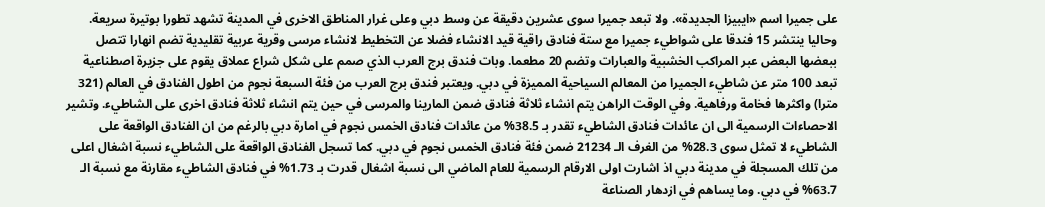على جميرا اسم «ايبيزا الجديدة». ولا تبعد جميرا سوى عشرين دقيقة عن وسط دبي وعلى غرار المناطق الاخرى في المدينة تشهد تطورا بوتيرة سريعة. وحاليا ينتشر 15 فندقا على شواطيء جميرا مع ستة فنادق راقية قيد الانشاء فضلا عن التخطيط لانشاء مرسى وقرية عربية تقليدية تضم انهارا تتصل ببعضها البعض عبر المراكب الخشبية والعبارات وتضم 20 مطعما. وبات فندق برج العرب الذي صمم على شكل شراع عملاق يقوم على جزيرة اصطناعية تبعد 100 متر عن شاطيء الجميرا من المعالم السياحية المميزة في دبي. ويعتبر فندق برج العرب من فئة السبعة نجوم من اطول الفنادق في العالم (321 مترا) واكثرها فخامة ورفاهية. وفي الوقت الراهن يتم انشاء ثلاثة فنادق ضمن المارينا والمرسى في حين يتم انشاء ثلاثة فنادق اخرى على الشاطيء. وتشير الاحصاءات الرسمية الى ان عائدات فنادق الشاطيء تقدر بـ 38.5% من عائدات فنادق الخمس نجوم في امارة دبي بالرغم من ان الفنادق الواقعة على الشاطيء لا تمثل سوى 28.3% من الغرف الـ 21234 ضمن فئة فنادق الخمس نجوم في دبي. كما تسجل الفنادق الواقعة على الشاطيء نسبة اشغال اعلى من تلك المسجلة في مدينة دبي اذ اشارت اولى الارقام الرسمية للعام الماضي الى نسبة اشغال قدرت بـ 1.73% في فنادق الشاطيء مقارنة مع نسبة الـ 63.7% في دبي. وما يساهم في ازدهار الصناعة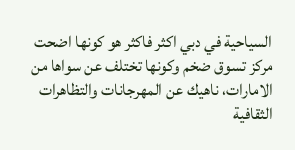السياحية في دبي اكثر فاكثر هو كونها اضحت مركز تسوق ضخم وكونها تختلف عن سواها من الامارات، ناهيك عن المهرجانات والتظاهرات الثقافية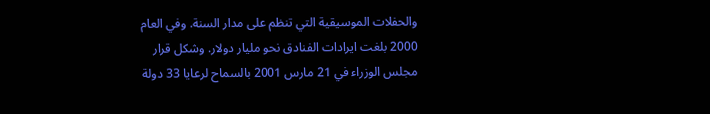والحفلات الموسيقية التي تنظم على مدار السنة. وفي العام 2000 بلغت ايرادات الفنادق نحو مليار دولار. وشكل قرار مجلس الوزراء في 21 مارس 2001 بالسماح لرعايا 33 دولة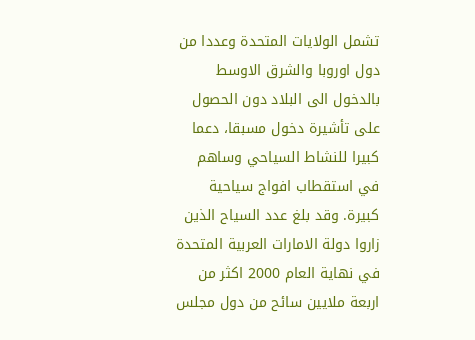تشمل الولايات المتحدة وعددا من دول اوروبا والشرق الاوسط بالدخول الى البلاد دون الحصول على تأشيرة دخول مسبقا، دعما كبيرا للنشاط السياحي وساهم في استقطاب افواج سياحية كبيرة. وقد بلغ عدد السياح الذين زاروا دولة الامارات العربية المتحدة في نهاية العام 2000 اكثر من اربعة ملايين سائح من دول مجلس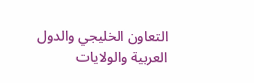التعاون الخليجي والدول العربية والولايات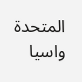المتحدة واسيا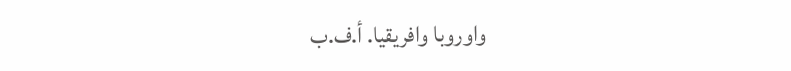واوروبا وافريقيا. أ.ف.ب